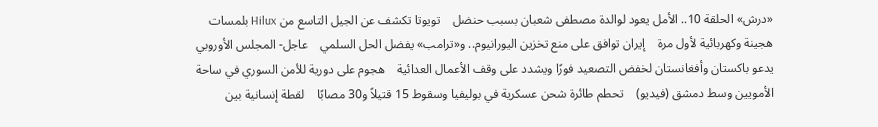«درش» الحلقة 10.. الأمل يعود لوالدة مصطفى شعبان بسبب حنضل    تويوتا تكشف عن الجيل التاسع من Hilux بلمسات هجينة وكهربائية لأول مرة    إيران توافق على منع تخزين اليورانيوم.. و«ترامب» يفضل الحل السلمي    عاجل- المجلس الأوروبي يدعو باكستان وأفغانستان لخفض التصعيد فورًا ويشدد على وقف الأعمال العدائية    هجوم على دورية للأمن السوري في ساحة الأمويين وسط دمشق (فيديو)    تحطم طائرة شحن عسكرية في بوليفيا وسقوط 15 قتيلاً و30 مصابًا    لقطة إنسانية بين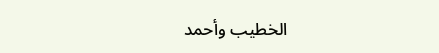الخطيب وأحمد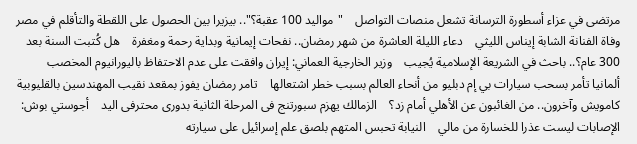مرتضى في عزاء أسطورة الترسانة تشعل منصات التواصل    "مواليد 100 عقبة؟".. بيزيرا بين الحصول على اللقطة والتأقلم في مصر    وفاة الفنانة الشابة إيناس الليثي    دعاء الليلة العاشرة من شهر رمضان.. نفحات إيمانية وبداية رحمة ومغفرة    هل كُتبت السنة بعد 300 عام؟.. باحث في الشريعة الإسلامية يُجيب    وزير الخارجية العماني: إيران وافقت على عدم الاحتفاظ باليورانيوم المخصب    ألمانيا تأمر بسحب سيارات بي إم دبليو من أنحاء العالم بسبب خطر اشتعالها    تامر رمضان يفوز بمقعد نقيب المهندسين بالقليوبية    كامويش وآخرون.. من الغائبون عن الأهلي أمام زد؟    الزمالك يهزم سبورتنج فى المرحلة الثانية بدورى محترفى اليد    أجوستي بوش: الإصابات ليست عذرا للخسارة من مالي    النيابة تحبس المتهم بلصق علم إسرائيل على سيارته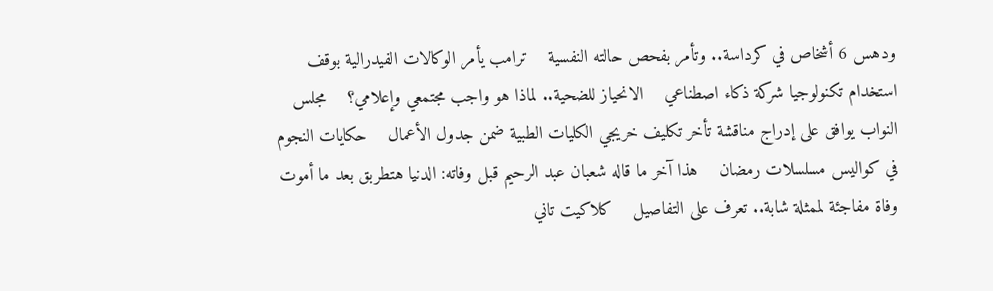ودهس 6 أشخاص في كرداسة.. وتأمر بفحص حالته النفسية    ترامب يأمر الوكالات الفيدرالية بوقف استخدام تكنولوجيا شركة ذكاء اصطناعي    الانحياز للضحية.. لماذا هو واجب مجتمعي وإعلامي؟    مجلس النواب يوافق على إدراج مناقشة تأخر تكليف خريجي الكليات الطبية ضمن جدول الأعمال    حكايات النجوم في كواليس مسلسلات رمضان    هذا آخر ما قاله شعبان عبد الرحيم قبل وفاته: الدنيا هتطربق بعد ما أموت    وفاة مفاجئة لممثلة شابة.. تعرف على التفاصيل    كلاكيت تاني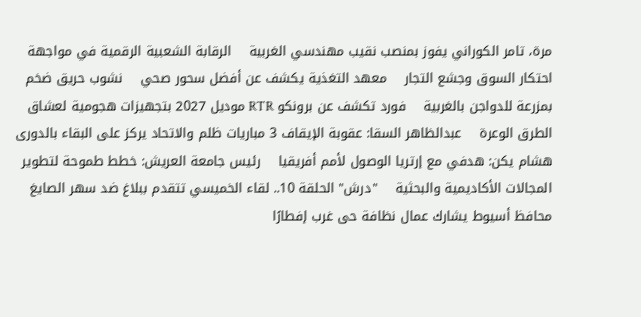مرة، تامر الكوراني يفوز بمنصب نقيب مهندسي الغربية    الرقابة الشعبية الرقمية في مواجهة احتكار السوق وجشع التجار    معهد التغذية يكشف عن أفضل سحور صحي    نشوب حريق ضخم بمزرعة للدواجن بالغربية    فورد تكشف عن برونكو RTR موديل 2027 بتجهيزات هجومية لعشاق الطرق الوعرة    عبدالظاهر السقا: عقوبة الإيقاف 3 مباريات ظلم والاتحاد يركز على البقاء بالدورى    هشام يكن: هدفي مع إرتريا الوصول لأمم أفريقيا    رئيس جامعة العريش: خطط طموحة لتطوير المجالات الأكاديمية والبحثية    "درش" الحلقة 10.. لقاء الخميسي تتقدم ببلاغ ضد سهر الصايغ    محافظ أسيوط يشارك عمال نظافة حى غرب إفطارًا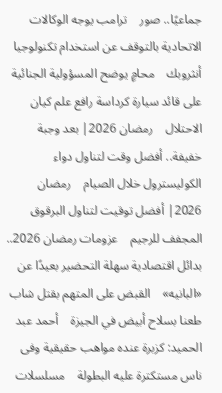جماعيًا.. صور    ترامب يوجه الوكالات الاتحادية بالتوقف عن استخدام تكنولوجيا أنثروبك    محامٍ يوضح المسؤولية الجنائية على قائد سيارة كرداسة رافع علم كيان الاحتلال    رمضان 2026| بعد وجبة خفيفة.. أفضل وقت لتناول دواء الكوليسترول خلال الصيام    رمضان 2026| أفضل توقيت لتناول البرقوق المجفف للرجيم    عزومات رمضان 2026.. بدائل اقتصادية سهلة التحضير بعيدًا عن «البانيه»    القبض على المتهم بقتل شاب طعنا بسلاح أبيض في الجيزة    أحمد عبد الحميد: كزبرة عنده مواهب حقيقية وفى ناس مستكترة عليه البطولة    مسلسلات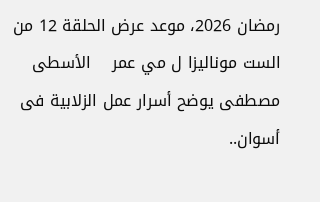رمضان 2026، موعد عرض الحلقة 12 من الست موناليزا ل مي عمر    الأسطى مصطفى يوضح أسرار عمل الزلابية فى أسوان..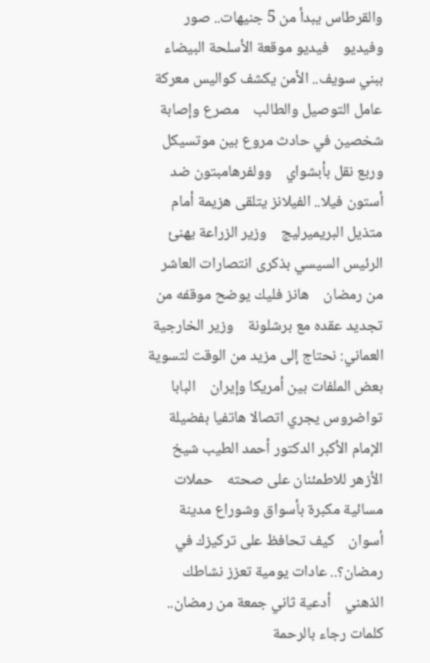والقرطاس يبدأ من 5 جنيهات.. صور وفيديو    فيديو موقعة الأسلحة البيضاء ببني سويف.. الأمن يكشف كواليس معركة عامل التوصيل والطالب    مصرع وإصابة شخصين في حادث مروع بين موتسيكل وربع نقل بأبشواي    وولفرهامبتون ضد أستون فيلا.. الفيلانز يتلقى هزيمة أمام متذيل البريميرليج    وزير الزراعة يهنئ الرئيس السيسي بذكرى انتصارات العاشر من رمضان    هانز فليك يوضح موقفه من تجديد عقده مع برشلونة    وزير الخارجية العماني: نحتاج إلى مزيد من الوقت لتسوية بعض الملفات بين أمريكا وإيران    البابا تواضروس يجري اتصالا هاتفيا بفضيلة الإمام الأكبر الدكتور أحمد الطيب شيخ الأزهر للاطمئنان على صحته    حملات مسائية مكبرة بأسواق وشوراع مدينة أسوان    كيف تحافظ على تركيزك في رمضان؟.. عادات يومية تعزز نشاطك الذهني    أدعية ثاني جمعة من رمضان.. كلمات رجاء بالرحمة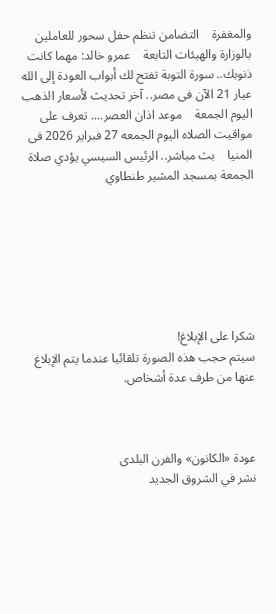والمغفرة    التضامن تنظم حفل سحور للعاملين بالوزارة والهيئات التابعة    عمرو خالد: مهما كانت ذنوبك.. سورة التوبة تفتح لك أبواب العودة إلى الله    عيار 21 الآن فى مصر.. آخر تحديث لأسعار الذهب اليوم الجمعة    موعد اذان العصر.... تعرف على مواقيت الصلاه اليوم الجمعه 27 فبراير 2026 فى المنيا    بث مباشر.. الرئيس السيسي يؤدي صلاة الجمعة بمسجد المشير طنطاوي







شكرا على الإبلاغ!
سيتم حجب هذه الصورة تلقائيا عندما يتم الإبلاغ عنها من طرف عدة أشخاص.



عودة «الكانون» والفرن البلدى
نشر في الشروق الجديد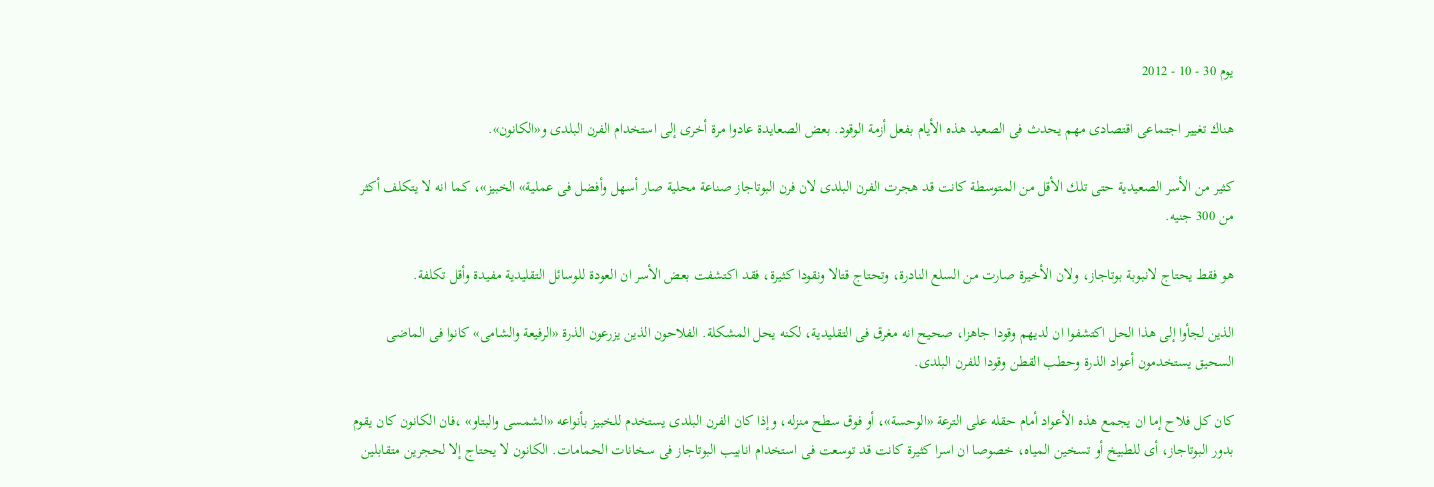يوم 30 - 10 - 2012

هناك تغيير اجتماعى اقتصادى مهم يحدث فى الصعيد هذه الأيام بفعل أزمة الوقود. بعض الصعايدة عادوا مرة أخرى إلى استخدام الفرن البلدى و«الكانون».

كثير من الأسر الصعيدية حتى تلك الأقل من المتوسطة كانت قد هجرت الفرن البلدى لان فرن البوتاجاز صناعة محلية صار أسهل وأفضل فى عملية» الخبيز»، كما انه لا يتكلف أكثر من 300 جنيه.

هو فقط يحتاج لانبوبة بوتاجاز، ولان الأخيرة صارت من السلع النادرة، وتحتاج قتالا ونقودا كثيرة، فقد اكتشفت بعض الأسر ان العودة للوسائل التقليدية مفيدة وأقل تكلفة.

الذين لجأوا إلى هذا الحل اكتشفوا ان لديهم وقودا جاهزا، صحيح انه مغرق فى التقليدية، لكنه يحل المشكلة. الفلاحون الذين يزرعون الذرة «الرفيعة والشامى» كانوا فى الماضى السحيق يستخدمون أعواد الذرة وحطب القطن وقودا للفرن البلدى.

كان كل فلاح إما ان يجمع هذه الأعواد أمام حقله على الترعة «الوحسة»، أو فوق سطح منزله، وإذا كان الفرن البلدى يستخدم للخبيز بأنواعه «الشمسى والبتاو» ،فان الكانون كان يقوم بدور البوتاجاز، أى للطبيخ أو تسخين المياه، خصوصا ان اسرا كثيرة كانت قد توسعت فى استخدام انابيب البوتاجاز فى سخانات الحمامات. الكانون لا يحتاج إلا لحجرين متقابلين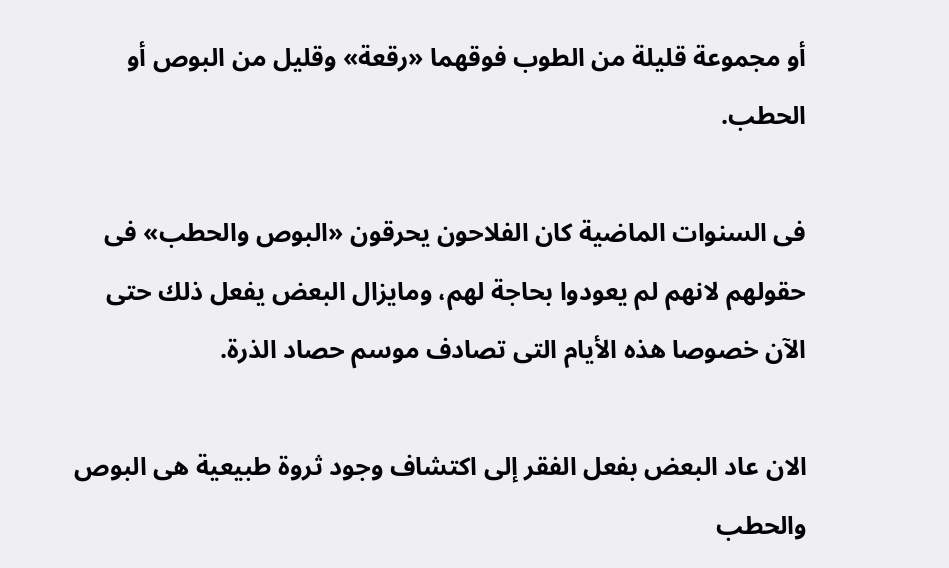أو مجموعة قليلة من الطوب فوقهما «رقعة» وقليل من البوص أو الحطب.

فى السنوات الماضية كان الفلاحون يحرقون «البوص والحطب» فى حقولهم لانهم لم يعودوا بحاجة لهم، ومايزال البعض يفعل ذلك حتى الآن خصوصا هذه الأيام التى تصادف موسم حصاد الذرة.

الان عاد البعض بفعل الفقر إلى اكتشاف وجود ثروة طبيعية هى البوص والحطب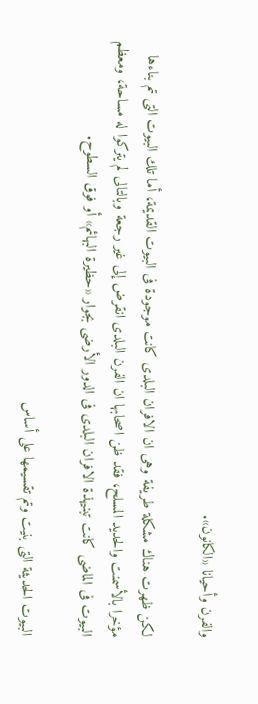والفرن وأحيانا «الكانون».

لكن ظهرت هناك مشكلة طريفة وهى ان الافران البلدى كانت موجودة فى البيوت القديمة، أما تلك البيوت التى تم بناءها مؤخرا بالأسمنت والحديد المسلح، فقد ظن اصحابها ان الفرن البلدى انقرض إلى غير رجعة وبالتالى لم يتركوا له مساحة، ومعظم البيوت فى الماضى كانت تبنيهذة الافران البلدى فى الدور الأرضى بجوار «حظيرة البهائم» أو فوق السطوح.

البيوت الحديثة التى بنيت وتم تقسيمها على أساس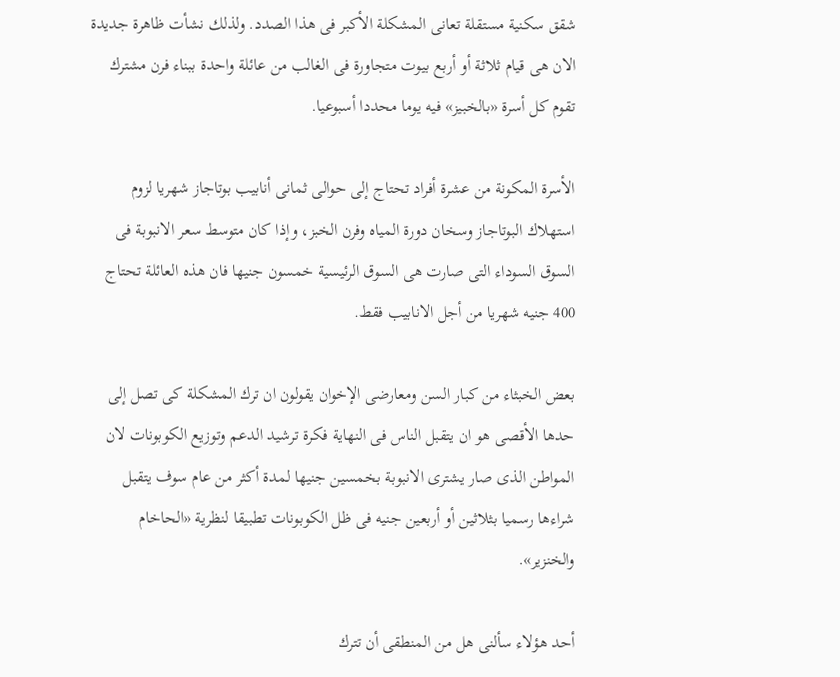شقق سكنية مستقلة تعانى المشكلة الأكبر فى هذا الصدد. ولذلك نشأت ظاهرة جديدة الان هى قيام ثلاثة أو أربع بيوت متجاورة فى الغالب من عائلة واحدة ببناء فرن مشترك تقوم كل أسرة «بالخبيز» فيه يوما محددا أسبوعيا.

الأسرة المكونة من عشرة أفراد تحتاج إلى حوالى ثمانى أنابيب بوتاجاز شهريا لزوم استهلاك البوتاجاز وسخان دورة المياه وفرن الخبز، وإذا كان متوسط سعر الانبوبة فى السوق السوداء التى صارت هى السوق الرئيسية خمسون جنيها فان هذه العائلة تحتاج 400 جنيه شهريا من أجل الانابيب فقط.

بعض الخبثاء من كبار السن ومعارضى الإخوان يقولون ان ترك المشكلة كى تصل إلى حدها الأقصى هو ان يتقبل الناس فى النهاية فكرة ترشيد الدعم وتوزيع الكوبونات لان المواطن الذى صار يشترى الانبوبة بخمسين جنيها لمدة أكثر من عام سوف يتقبل شراءها رسميا بثلاثين أو أربعين جنيه فى ظل الكوبونات تطبيقا لنظرية «الحاخام والخنزير».

أحد هؤلاء سألنى هل من المنطقى أن تترك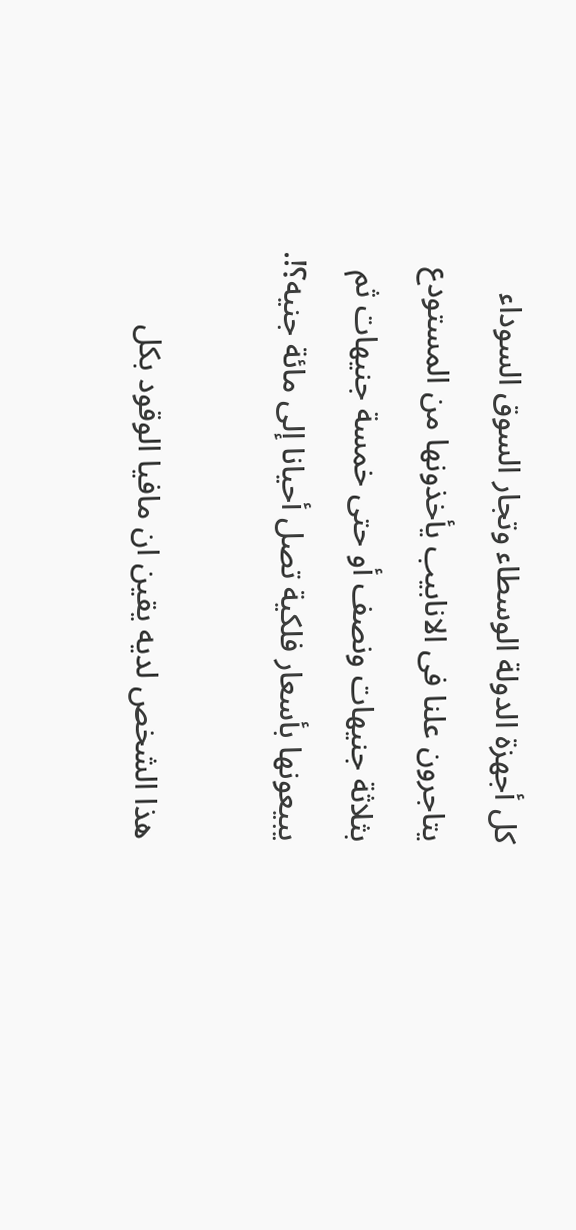كل أجهزة الدولة الوسطاء وتجار السوق السوداء يتاجرون علنا فى الانابيب يأخذونها من المستودع بثلاثة جنيهات ونصف أو حتى خمسة جنيهات ثم يبيعونها بأسعار فلكية تصل أحيانا إلى مائة جنيه؟!.

هذا الشخص لديه يقين ان مافيا الوقود بكل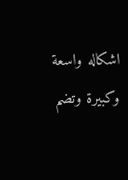اشكاله واسعة وكبيرة وتضم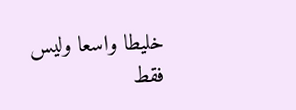خليطا واسعا وليس فقط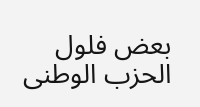بعض فلول الحزب الوطنى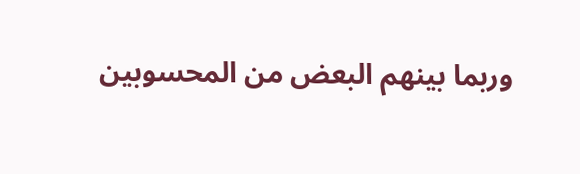وربما بينهم البعض من المحسوبين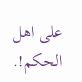على اهل الحكم!.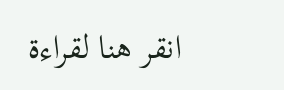انقر هنا لقراءة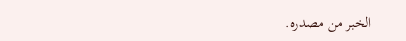الخبر من مصدره.